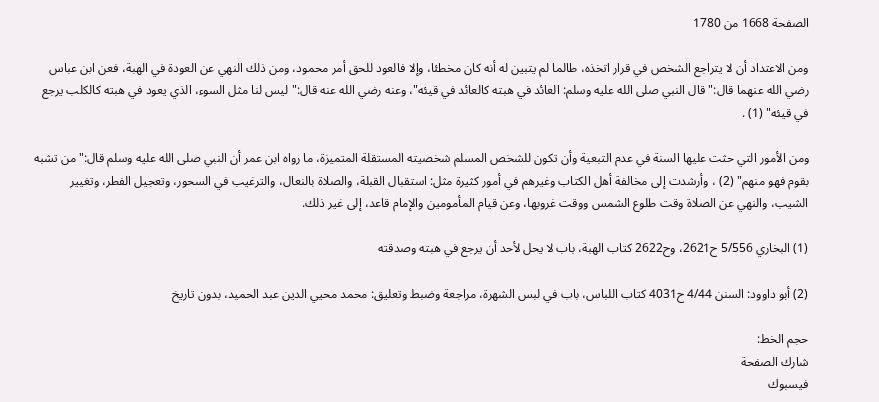الصفحة 1668 من 1780

ومن الاعتداد أن لا يتراجع الشخص في قرار اتخذه، طالما لم يتبين له أنه كان مخطئا، وإلا فالعود للحق أمر محمود، ومن ذلك النهي عن العودة في الهبة، فعن ابن عباس رضي الله عنهما قال:"قال النبي صلى الله عليه وسلم: العائد في هبته كالعائد في قيئه"، وعنه رضي الله عنه قال:"ليس لنا مثل السوء، الذي يعود في هبته كالكلب يرجع في قيئه" (1) .

ومن الأمور التي حثت عليها السنة في عدم التبعية وأن تكون للشخص المسلم شخصيته المستقلة المتميزة، ما رواه ابن عمر أن النبي صلى الله عليه وسلم قال:"من تشبه بقوم فهو منهم" (2) ، وأرشدت إلى مخالفة أهل الكتاب وغيرهم في أمور كثيرة مثل: استقبال القبلة، والصلاة بالنعال، والترغيب في السحور، وتعجيل الفطر، وتغيير الشيب، والنهي عن الصلاة وقت طلوع الشمس ووقت غروبها، وعن قيام المأمومين والإمام قاعد، إلى غير ذلك.

(1) البخاري 5/556 ح2621، وح2622 كتاب الهبة، باب لا يحل لأحد أن يرجع في هبته وصدقته

(2) أبو داوود: السنن 4/44 ح4031 كتاب اللباس، باب في لبس الشهرة، مراجعة وضبط وتعليق: محمد محيي الدين عبد الحميد، بدون تاريخ

حجم الخط:
شارك الصفحة
فيسبوك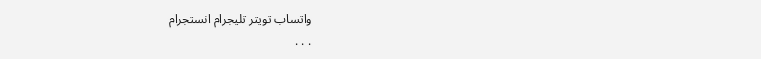واتساب تويتر تليجرام انستجرام
. . .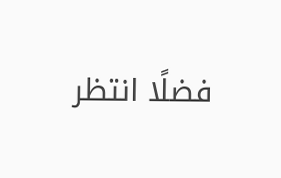فضلًا انتظر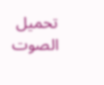تحميل الصوت